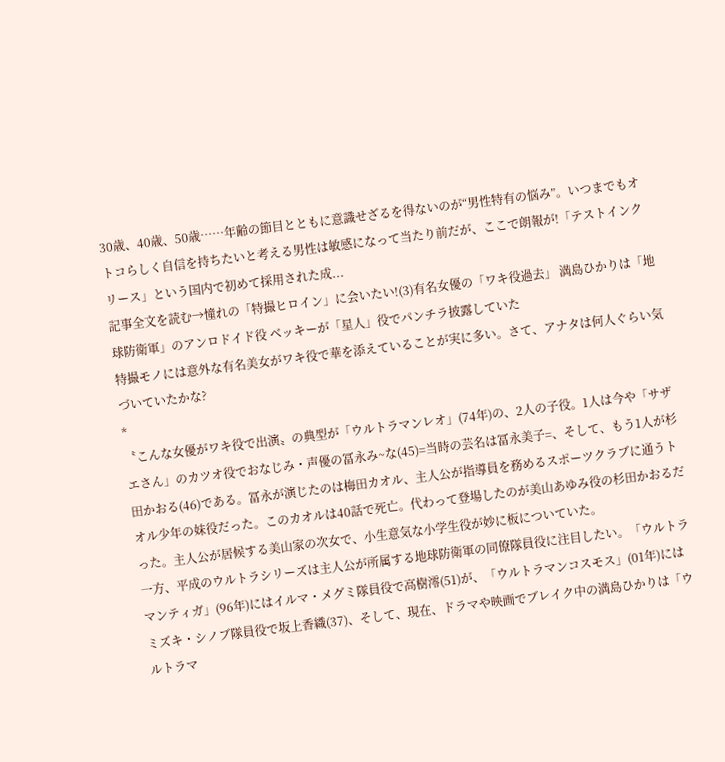30歳、40歳、50歳……年齢の節目とともに意識せざるを得ないのが“男性特有の悩み”。いつまでもオトコらしく自信を持ちたいと考える男性は敏感になって当たり前だが、ここで朗報が!「テストインクリース」という国内で初めて採用された成...
記事全文を読む→憧れの「特撮ヒロイン」に会いたい!(3)有名女優の「ワキ役過去」 満島ひかりは「地球防衛軍」のアンロドイド役 ベッキーが「星人」役でパンチラ披露していた
特撮モノには意外な有名美女がワキ役で華を添えていることが実に多い。さて、アナタは何人ぐらい気づいていたかな?
*
〝こんな女優がワキ役で出演〟の典型が「ウルトラマンレオ」(74年)の、2人の子役。1人は今や「サザエさん」のカツオ役でおなじみ・声優の冨永み~な(45)=当時の芸名は冨永美子=、そして、もう1人が杉田かおる(46)である。冨永が演じたのは梅田カオル、主人公が指導員を務めるスポーツクラブに通うトオル少年の妹役だった。このカオルは40話で死亡。代わって登場したのが美山あゆみ役の杉田かおるだった。主人公が居候する美山家の次女で、小生意気な小学生役が妙に板についていた。
一方、平成のウルトラシリーズは主人公が所属する地球防衛軍の同僚隊員役に注目したい。「ウルトラマンティガ」(96年)にはイルマ・メグミ隊員役で高樹澪(51)が、「ウルトラマンコスモス」(01年)にはミズキ・シノブ隊員役で坂上香織(37)、そして、現在、ドラマや映画でブレイク中の満島ひかりは「ウルトラマ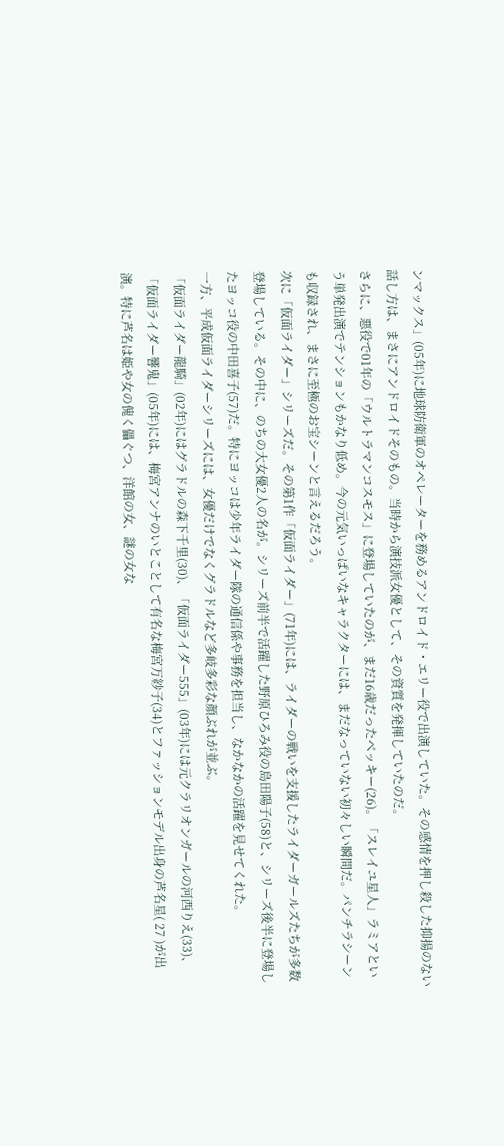ンマックス」(05年)に地球防衛軍のオペレーターを務めるアンドロイド・エリー役で出演していた。その感情を押し殺した抑揚のない話し方は、まさにアンドロイドそのもの。当時から演技派女優として、その資質を発揮していたのだ。
さらに、悪役で01年の「ウルトラマンコスモス」に登場していたのが、まだ16歳だったベッキー(26)。「スレイユ星人」ラミアという単発出演でテンションもかなり低め。今の元気いっぱいなキャラクターには、まだなっていない初々しい瞬間だ。パンチラシーンも収録され、まさに至極のお宝シーンと言えるだろう。
次に「仮面ライダー」シリーズだ。その第1作「仮面ライダー」(71年)には、ライダーの戦いを支援したライダーガールズたちが多数登場している。その中に、のちの大女優2人の名が。シリーズ前半で活躍した野原ひろみ役の島田陽子(58)と、シリーズ後半に登場したヨッコ役の中田喜子(57)だ。特にヨッコは少年ライダー隊の通信係や事務を担当し、なかなかの活躍を見せてくれた。
一方、平成仮面ライダーシリーズには、女優だけでなくグラドルなど多岐多彩な顔ぶれが並ぶ。
「仮面ライダー龍騎」(02年)にはグラドルの森下千里(30)、「仮面ライダー555」(03年)には元クラリオンガールの河西りえ(33)、「仮面ライダー響鬼」(05年)には、梅宮アンナのいとことして有名な梅宮万紗子(34)とファッションモデル出身の芦名星( 27 )が出演。特に芦名は姫や女の傀く儡ぐつ、洋館の女、謎の女な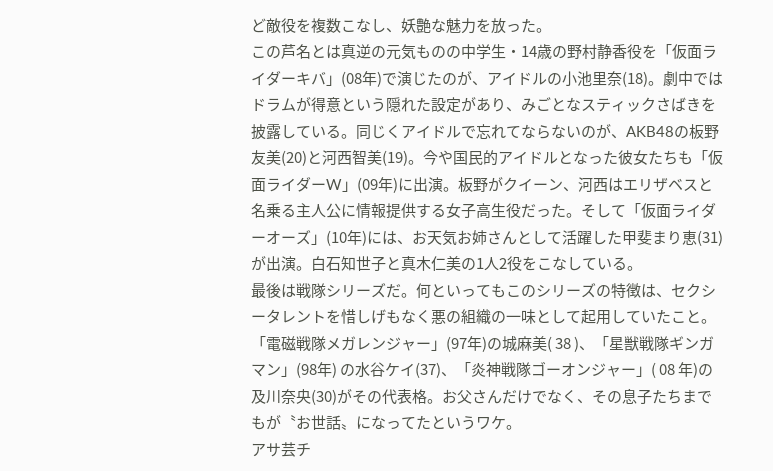ど敵役を複数こなし、妖艶な魅力を放った。
この芦名とは真逆の元気ものの中学生・14歳の野村静香役を「仮面ライダーキバ」(08年)で演じたのが、アイドルの小池里奈(18)。劇中ではドラムが得意という隠れた設定があり、みごとなスティックさばきを披露している。同じくアイドルで忘れてならないのが、AKB48の板野友美(20)と河西智美(19)。今や国民的アイドルとなった彼女たちも「仮面ライダーW」(09年)に出演。板野がクイーン、河西はエリザベスと名乗る主人公に情報提供する女子高生役だった。そして「仮面ライダーオーズ」(10年)には、お天気お姉さんとして活躍した甲斐まり恵(31)が出演。白石知世子と真木仁美の1人2役をこなしている。
最後は戦隊シリーズだ。何といってもこのシリーズの特徴は、セクシータレントを惜しげもなく悪の組織の一味として起用していたこと。「電磁戦隊メガレンジャー」(97年)の城麻美( 38 )、「星獣戦隊ギンガマン」(98年) の水谷ケイ(37)、「炎神戦隊ゴーオンジャー」( 08 年)の及川奈央(30)がその代表格。お父さんだけでなく、その息子たちまでもが〝お世話〟になってたというワケ。
アサ芸チ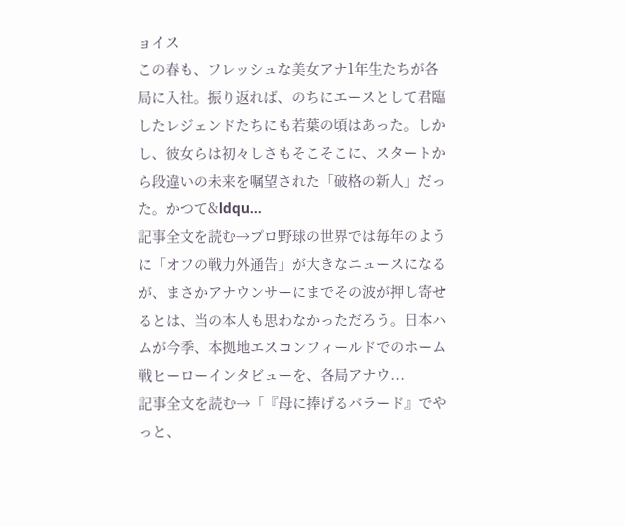ョイス
この春も、フレッシュな美女アナ1年生たちが各局に入社。振り返れば、のちにエースとして君臨したレジェンドたちにも若葉の頃はあった。しかし、彼女らは初々しさもそこそこに、スタートから段違いの未来を嘱望された「破格の新人」だった。かつて&ldqu...
記事全文を読む→プロ野球の世界では毎年のように「オフの戦力外通告」が大きなニュースになるが、まさかアナウンサーにまでその波が押し寄せるとは、当の本人も思わなかっただろう。日本ハムが今季、本拠地エスコンフィールドでのホーム戦ヒーローインタビューを、各局アナウ...
記事全文を読む→「『母に捧げるバラード』でやっと、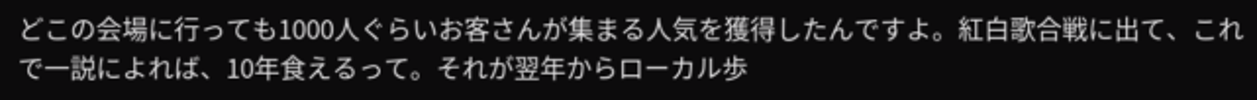どこの会場に行っても1000人ぐらいお客さんが集まる人気を獲得したんですよ。紅白歌合戦に出て、これで一説によれば、10年食えるって。それが翌年からローカル歩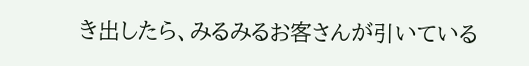き出したら、みるみるお客さんが引いている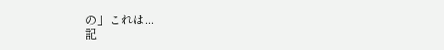の」これは...
記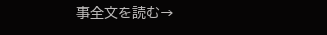事全文を読む→